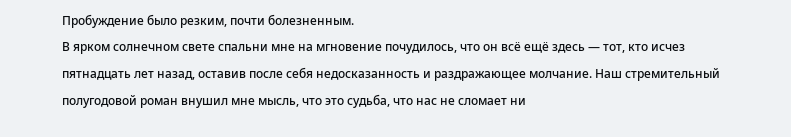Пробуждение было резким, почти болезненным.
В ярком солнечном свете спальни мне на мгновение почудилось, что он всё ещё здесь — тот, кто исчез пятнадцать лет назад, оставив после себя недосказанность и раздражающее молчание. Наш стремительный полугодовой роман внушил мне мысль, что это судьба, что нас не сломает ни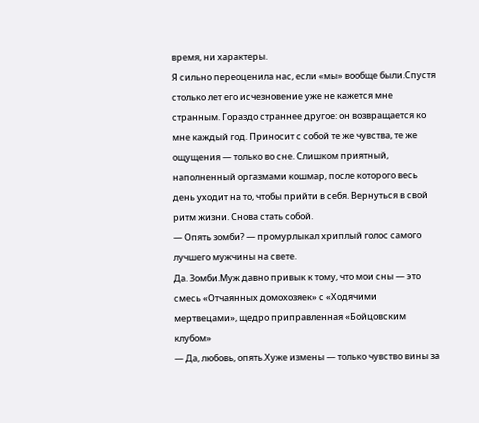время, ни характеры.
Я сильно переоценила нас, если «мы» вообще были.Спустя столько лет его исчезновение уже не кажется мне странным. Гораздо страннее другое: он возвращается ко мне каждый год. Приносит с собой те же чувства, те же ощущения — только во сне. Слишком приятный, наполненный оргазмами кошмар, после которого весь день уходит на то, чтобы прийти в себя. Вернуться в свой ритм жизни. Снова стать собой.
— Опять зомби? — промурлыкал хриплый голос самого лучшего мужчины на свете.
Да. Зомби.Муж давно привык к тому, что мои сны — это смесь «Отчаянных домохозяек» с «Ходячими мертвецами», щедро приправленная «Бойцовским клубом»
— Да, любовь, опять.Хуже измены — только чувство вины за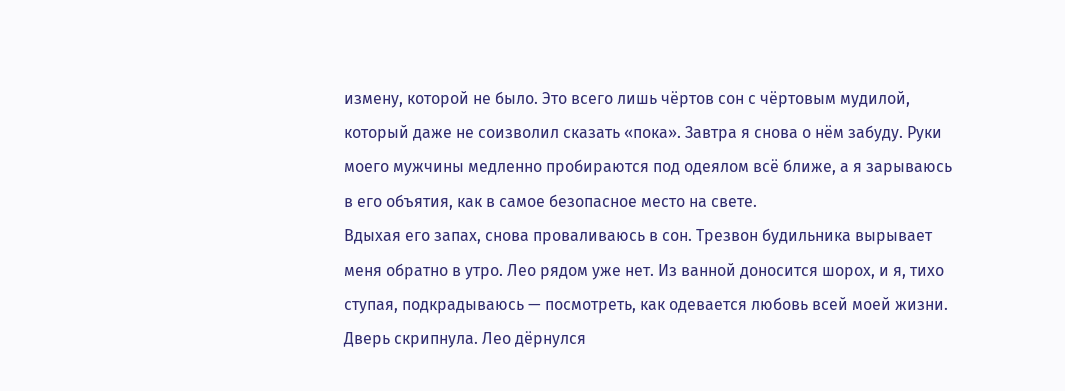измену, которой не было. Это всего лишь чёртов сон с чёртовым мудилой, который даже не соизволил сказать «пока». Завтра я снова о нём забуду. Руки моего мужчины медленно пробираются под одеялом всё ближе, а я зарываюсь в его объятия, как в самое безопасное место на свете.
Вдыхая его запах, снова проваливаюсь в сон. Трезвон будильника вырывает меня обратно в утро. Лео рядом уже нет. Из ванной доносится шорох, и я, тихо ступая, подкрадываюсь — посмотреть, как одевается любовь всей моей жизни.
Дверь скрипнула. Лео дёрнулся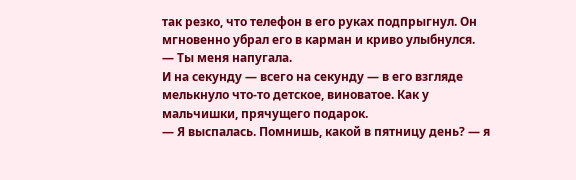так резко, что телефон в его руках подпрыгнул. Он мгновенно убрал его в карман и криво улыбнулся.
— Ты меня напугала.
И на секунду — всего на секунду — в его взгляде мелькнуло что‑то детское, виноватое. Как у мальчишки, прячущего подарок.
— Я выспалась. Помнишь, какой в пятницу день? — я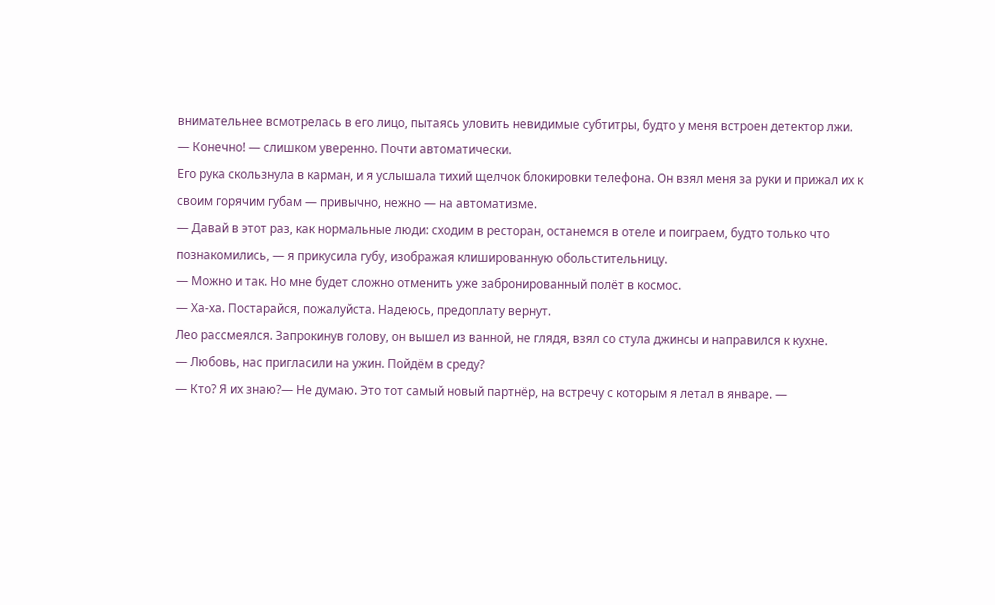внимательнее всмотрелась в его лицо, пытаясь уловить невидимые субтитры, будто у меня встроен детектор лжи.
— Конечно! — слишком уверенно. Почти автоматически.
Его рука скользнула в карман, и я услышала тихий щелчок блокировки телефона. Он взял меня за руки и прижал их к своим горячим губам — привычно, нежно — на автоматизме.
— Давай в этот раз, как нормальные люди: сходим в ресторан, останемся в отеле и поиграем, будто только что познакомились, — я прикусила губу, изображая клишированную обольстительницу.
— Можно и так. Но мне будет сложно отменить уже забронированный полёт в космос.
— Ха-ха. Постарайся, пожалуйста. Надеюсь, предоплату вернут.
Лео рассмеялся. Запрокинув голову, он вышел из ванной, не глядя, взял со стула джинсы и направился к кухне.
— Любовь, нас пригласили на ужин. Пойдём в среду?
— Кто? Я их знаю?— Не думаю. Это тот самый новый партнёр, на встречу с которым я летал в январе. —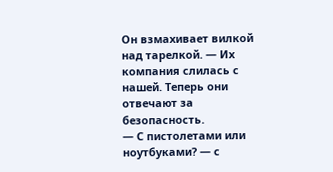Он взмахивает вилкой над тарелкой. — Их компания слилась с нашей. Теперь они отвечают за безопасность.
— С пистолетами или ноутбуками? — с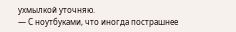ухмылкой уточняю.
— С ноутбуками, что иногда пострашнее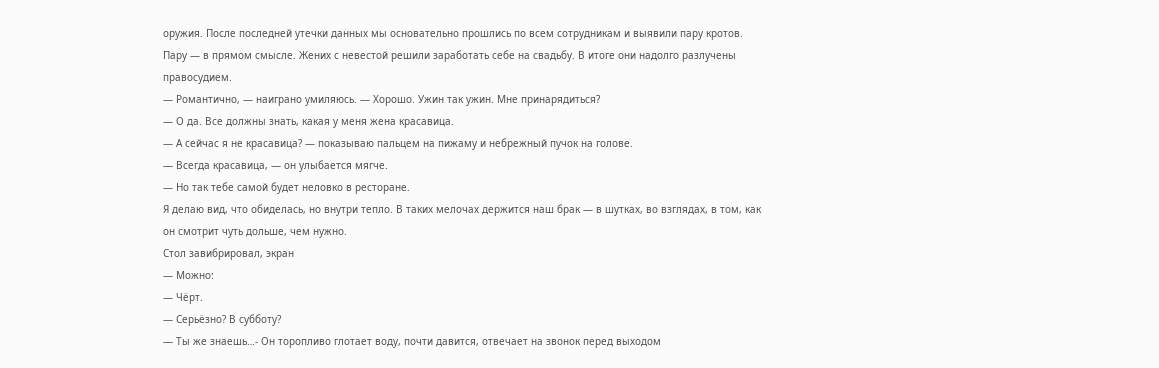оружия. После последней утечки данных мы основательно прошлись по всем сотрудникам и выявили пару кротов. Пару — в прямом смысле. Жених с невестой решили заработать себе на свадьбу. В итоге они надолго разлучены правосудием.
— Романтично, — наиграно умиляюсь. — Хорошо. Ужин так ужин. Мне принарядиться?
— О да. Все должны знать, какая у меня жена красавица.
— А сейчас я не красавица? — показываю пальцем на пижаму и небрежный пучок на голове.
— Всегда красавица, — он улыбается мягче.
— Но так тебе самой будет неловко в ресторане.
Я делаю вид, что обиделась, но внутри тепло. В таких мелочах держится наш брак — в шутках, во взглядах, в том, как он смотрит чуть дольше, чем нужно.
Стол завибрировал, экран
— Можно:
— Чёрт.
— Серьёзно? В субботу?
— Ты же знаешь…- Он торопливо глотает воду, почти давится, отвечает на звонок перед выходом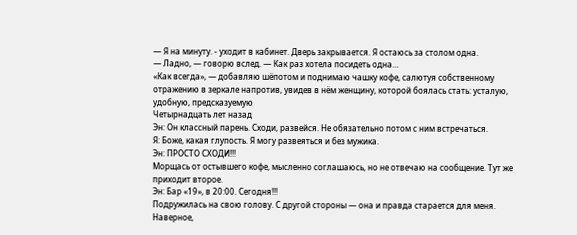— Я на минуту. - уходит в кабинет. Дверь закрывается. Я остаюсь за столом одна.
— Ладно, — говорю вслед. — Как раз хотела посидеть одна…
«Как всегда», — добавляю шёпотом и поднимаю чашку кофе, салютуя собственному отражению в зеркале напротив, увидев в нём женщину, которой боялась стать: усталую, удобную, предсказуемую
Четырнадцать лет назад
Эн: Он классный парень. Сходи, развейся. Не обязательно потом с ним встречаться.
Я: Боже, какая глупость. Я могу развеяться и без мужика.
Эн: ПРОСТО СХОДИ!!!
Морщась от остывшего кофе, мысленно соглашаюсь, но не отвечаю на сообщение. Тут же приходит второе.
Эн: Бар «19», в 20:00. Сегодня!!!
Подружилась на свою голову. С другой стороны — она и правда старается для меня. Наверное,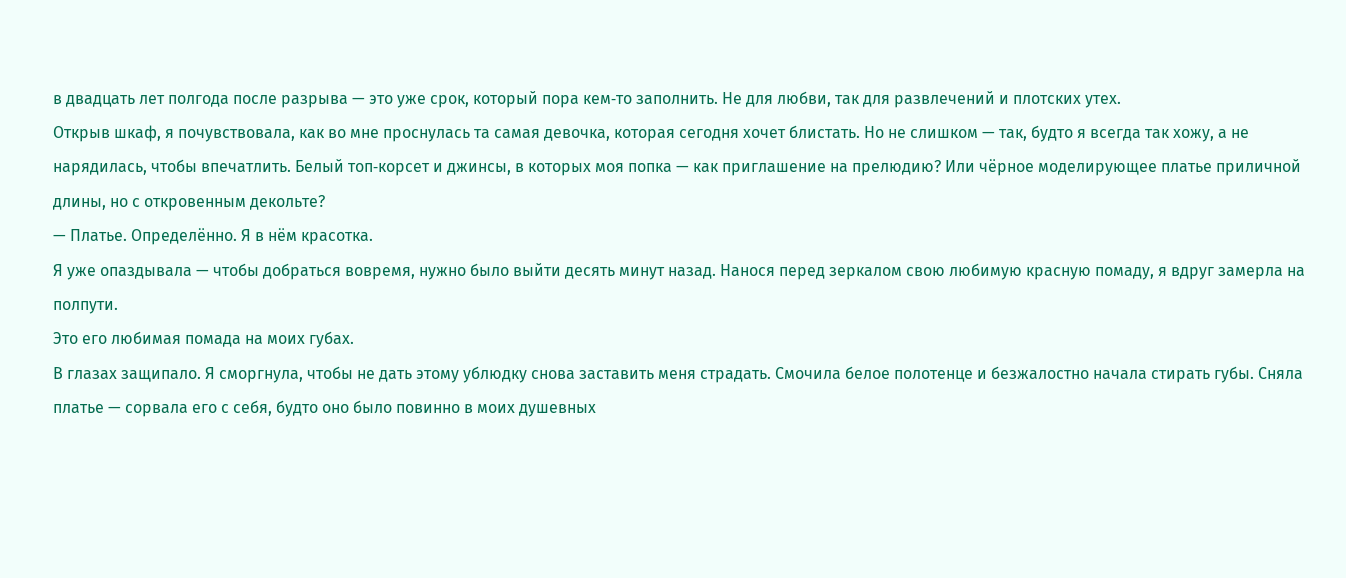в двадцать лет полгода после разрыва — это уже срок, который пора кем‑то заполнить. Не для любви, так для развлечений и плотских утех.
Открыв шкаф, я почувствовала, как во мне проснулась та самая девочка, которая сегодня хочет блистать. Но не слишком — так, будто я всегда так хожу, а не нарядилась, чтобы впечатлить. Белый топ‑корсет и джинсы, в которых моя попка — как приглашение на прелюдию? Или чёрное моделирующее платье приличной длины, но с откровенным декольте?
— Платье. Определённо. Я в нём красотка.
Я уже опаздывала — чтобы добраться вовремя, нужно было выйти десять минут назад. Нанося перед зеркалом свою любимую красную помаду, я вдруг замерла на полпути.
Это его любимая помада на моих губах.
В глазах защипало. Я сморгнула, чтобы не дать этому ублюдку снова заставить меня страдать. Смочила белое полотенце и безжалостно начала стирать губы. Сняла платье — сорвала его с себя, будто оно было повинно в моих душевных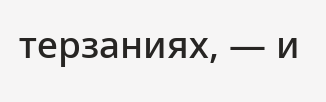терзаниях, — и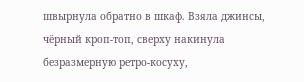швырнула обратно в шкаф. Взяла джинсы, чёрный кроп‑топ, сверху накинула безразмерную ретро‑косуху,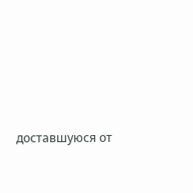доставшуюся от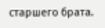старшего брата.